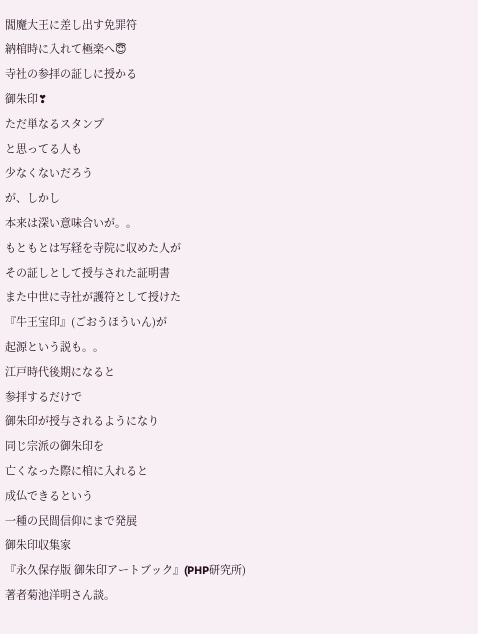閻魔大王に差し出す免罪符
納棺時に入れて極楽へ😇
寺社の参拝の証しに授かる
御朱印❣
ただ単なるスタンプ
と思ってる人も
少なくないだろう
が、しかし
本来は深い意味合いが。。
もともとは写経を寺院に収めた人が
その証しとして授与された証明書
また中世に寺社が護符として授けた
『牛王宝印』(ごおうほういん)が
起源という説も。。
江戸時代後期になると
参拝するだけで
御朱印が授与されるようになり
同じ宗派の御朱印を
亡くなった際に棺に入れると
成仏できるという
一種の民間信仰にまで発展
御朱印収集家
『永久保存版 御朱印アートブック』(PHP研究所)
著者菊池洋明さん談。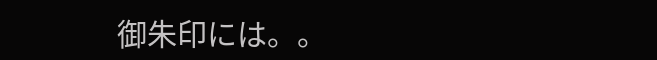御朱印には。。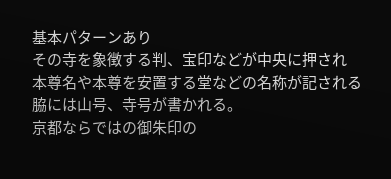基本パターンあり
その寺を象徴する判、宝印などが中央に押され
本尊名や本尊を安置する堂などの名称が記される
脇には山号、寺号が書かれる。
京都ならではの御朱印の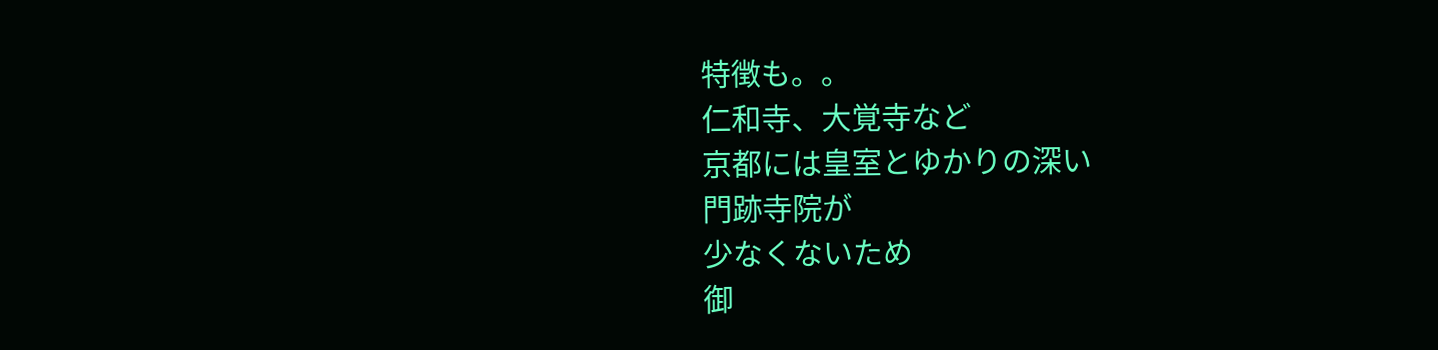特徴も。。
仁和寺、大覚寺など
京都には皇室とゆかりの深い
門跡寺院が
少なくないため
御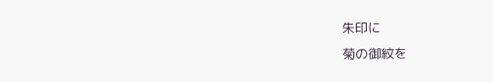朱印に
菊の御紋を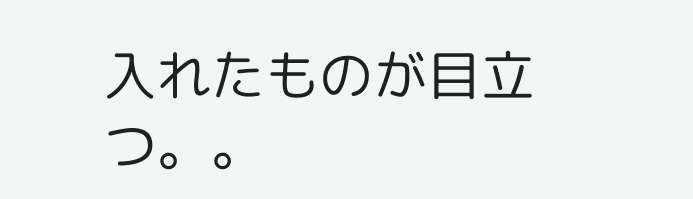入れたものが目立つ。。